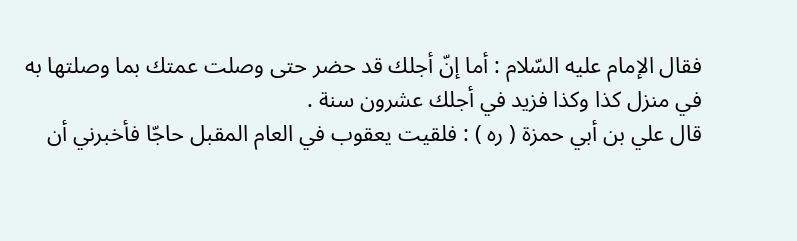فقال الإمام عليه السّلام : أما إنّ أجلك قد حضر حتى وصلت عمتك بما وصلتها به في منزل كذا وكذا فزيد في أجلك عشرون سنة .
قال علي بن أبي حمزة ( ره ) : فلقيت يعقوب في العام المقبل حاجّا فأخبرني أن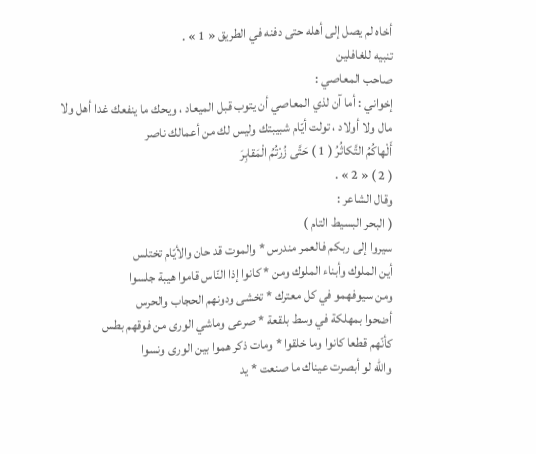أخاه لم يصل إلى أهله حتى دفنه في الطريق « 1 » .
تنبيه للغافلين
صاحب المعاصي :
إخواني : أما آن لذي المعاصي أن يتوب قبل الميعاد ، ويحك ما ينفعك غدا أهل ولا مال ولا أولاد ، تولت أيّام شبيبتك وليس لك من أعمالك ناصر
أَلْهاكُمُ التَّكاثُرُ ( 1 ) حَتَّى زُرْتُمُ الْمَقابِرَ
( 2 ) « 2 » .
وقال الشاعر :
( البحر البسيط التام )
سيروا إلى ربكم فالعمر مندرس * والموت قد حان والأيّام تختلس
أين الملوك وأبناء الملوك ومن * كانوا إذا النّاس قاموا هيبة جلسوا
ومن سيوفهمو في كل معترك * تخشى ودونهم الحجاب والحرس
أضحوا بمهلكة في وسط بلقعة * صرعى وماشي الورى من فوقهم بطس
كأنّهم قطعا كانوا وما خلقوا * ومات ذكر هموا بين الورى ونسوا
واللّه لو أبصرت عيناك ما صنعت * يد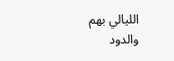الليالي بهم والدود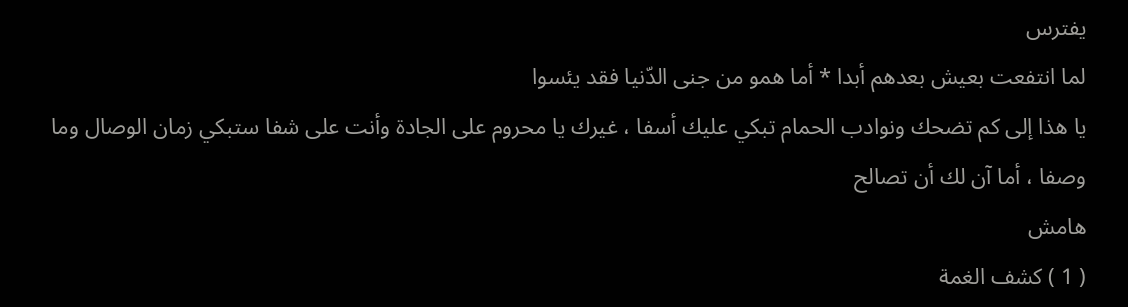يفترس
لما انتفعت بعيش بعدهم أبدا * أما همو من جنى الدّنيا فقد يئسوا
يا هذا إلى كم تضحك ونوادب الحمام تبكي عليك أسفا ، غيرك يا محروم على الجادة وأنت على شفا ستبكي زمان الوصال وما وصفا ، أما آن لك أن تصالح
هامش
( 1 ) كشف الغمة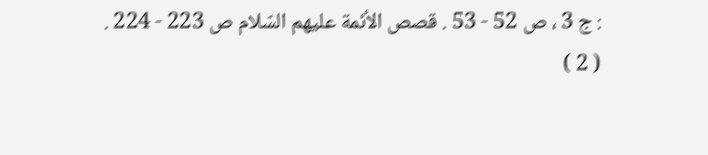: ج 3 ، ص 52 - 53 . قصص الأئمة عليهم السّلام ص 223 - 224 .
( 2 )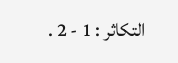التكاثر : 1 - 2 .